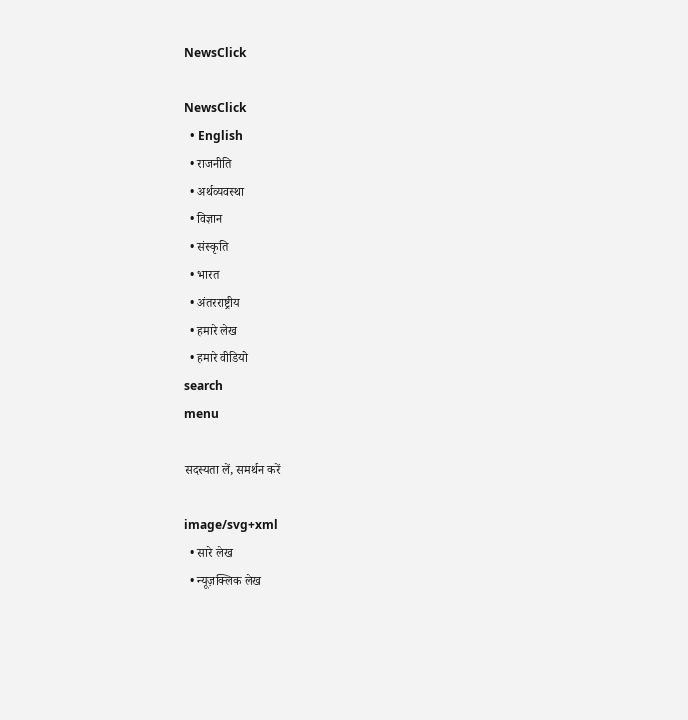NewsClick

NewsClick
  • English
  • राजनीति
  • अर्थव्यवस्था
  • विज्ञान
  • संस्कृति
  • भारत
  • अंतरराष्ट्रीय
  • हमारे लेख
  • हमारे वीडियो
search
menu

सदस्यता लें, समर्थन करें

image/svg+xml
  • सारे लेख
  • न्यूज़क्लिक लेख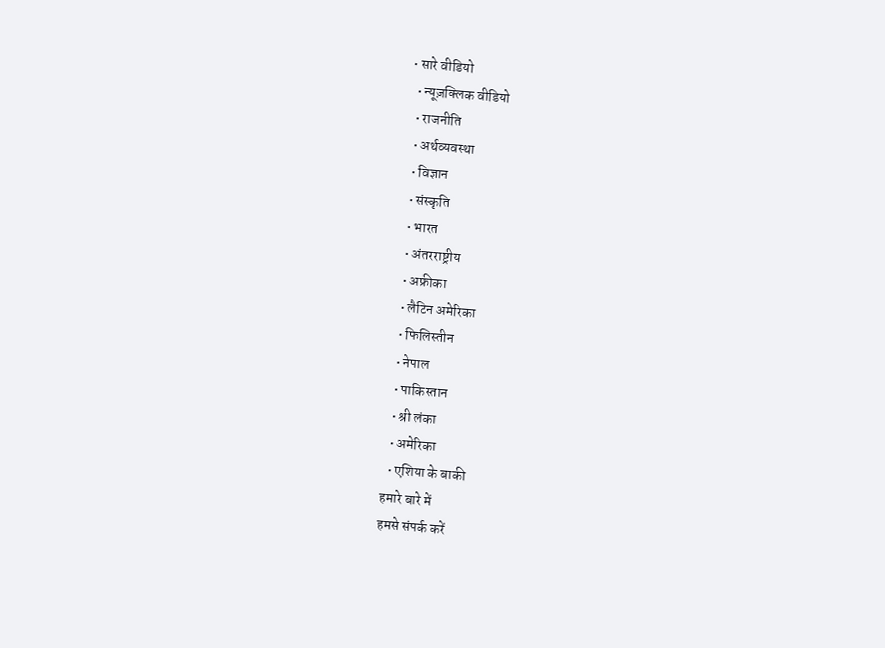• सारे वीडियो
  • न्यूज़क्लिक वीडियो
  • राजनीति
  • अर्थव्यवस्था
  • विज्ञान
  • संस्कृति
  • भारत
  • अंतरराष्ट्रीय
  • अफ्रीका
  • लैटिन अमेरिका
  • फिलिस्तीन
  • नेपाल
  • पाकिस्तान
  • श्री लंका
  • अमेरिका
  • एशिया के बाकी
हमारे बारे में
हमसे संपर्क करें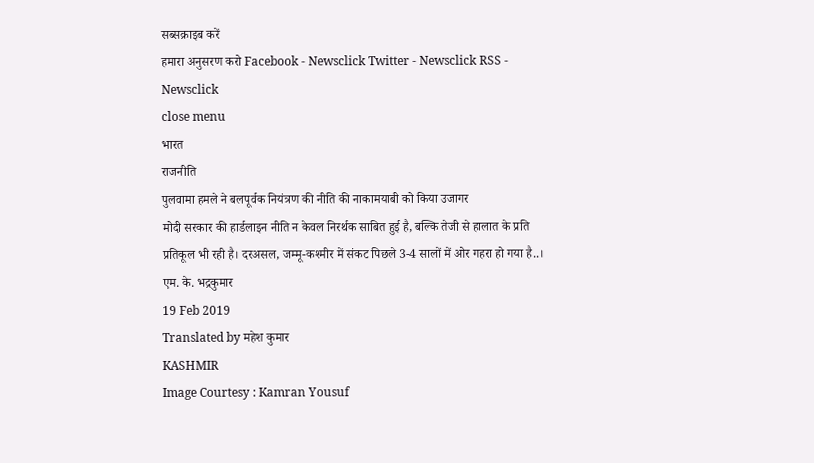सब्सक्राइब करें
हमारा अनुसरण करो Facebook - Newsclick Twitter - Newsclick RSS - Newsclick
close menu
भारत
राजनीति
पुलवामा हमले ने बलपूर्वक नियंत्रण की नीति की नाकामयाबी को किया उजागर
मोदी सरकार की हार्डलाइन नीति न केवल निरर्थक साबित हुई है, बल्कि तेजी से हालात के प्रति प्रतिकूल भी रही है। दरअसल, जम्मू-कश्मीर में संकट पिछले 3-4 सालों में ओर गहरा हो गया है..।
एम. के. भद्रकुमार
19 Feb 2019
Translated by महेश कुमार
KASHMIR
Image Courtesy : Kamran Yousuf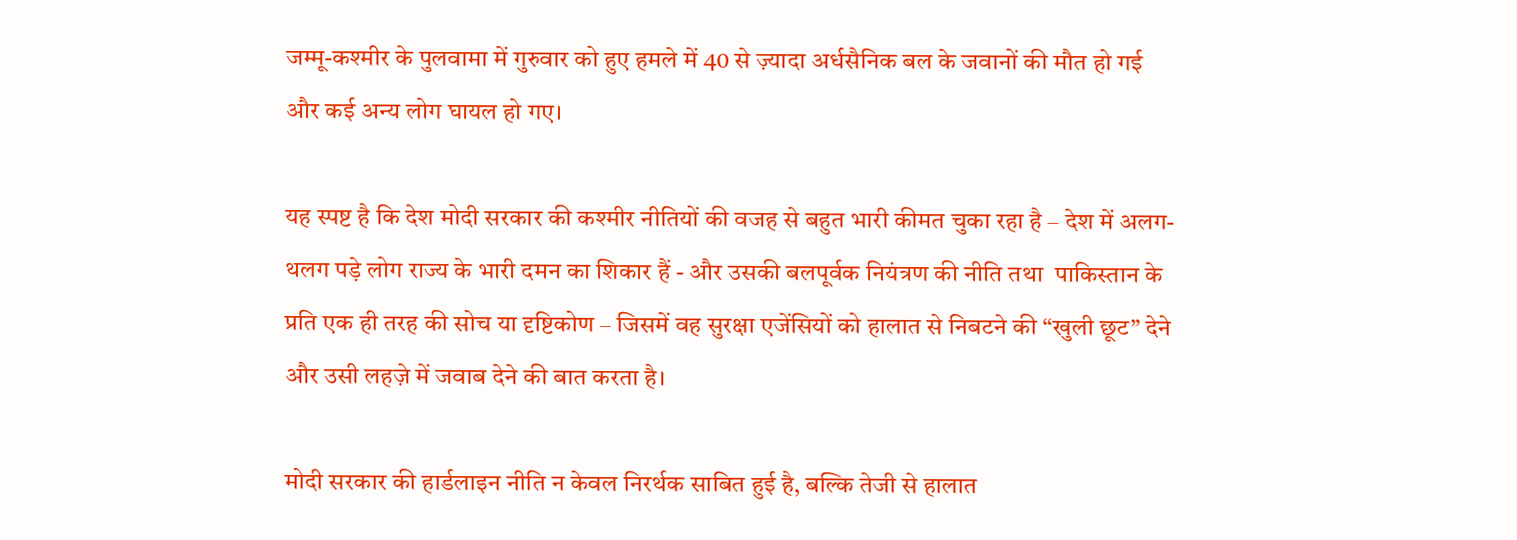जम्मू-कश्मीर के पुलवामा में गुरुवार को हुए हमले में 40 से ज़्यादा अर्धसैनिक बल के जवानों की मौत हो गई और कई अन्य लोग घायल हो गए।

यह स्पष्ट है कि देश मोदी सरकार की कश्मीर नीतियों की वजह से बहुत भारी कीमत चुका रहा है – देश में अलग-थलग पड़े लोग राज्य के भारी दमन का शिकार हैं - और उसकी बलपूर्वक नियंत्रण की नीति तथा  पाकिस्तान के प्रति एक ही तरह की सोच या दृष्टिकोण – जिसमें वह सुरक्षा एजेंसियों को हालात से निबटने की “खुली छूट” देने और उसी लहज़े में जवाब देने की बात करता है।

मोदी सरकार की हार्डलाइन नीति न केवल निरर्थक साबित हुई है, बल्कि तेजी से हालात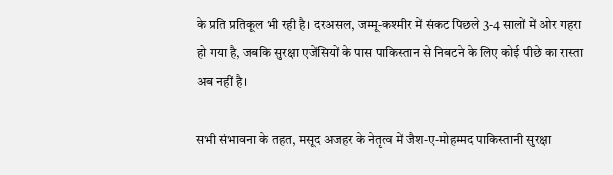के प्रति प्रतिकूल भी रही है। दरअसल, जम्मू-कश्मीर में संकट पिछले 3-4 सालों में ओर गहरा हो गया है, जबकि सुरक्षा एजेंसियों के पास पाकिस्तान से निबटने के लिए कोई पीछे का रास्ता अब नहीं है।

सभी संभावना के तहत, मसूद अजहर के नेतृत्व में जैश-ए-मोहम्मद पाकिस्तानी सुरक्षा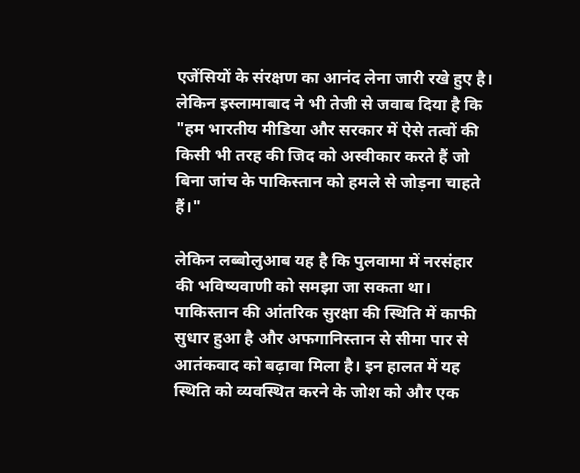एजेंसियों के संरक्षण का आनंद लेना जारी रखे हुए है। लेकिन इस्लामाबाद ने भी तेजी से जवाब दिया है कि "हम भारतीय मीडिया और सरकार में ऐसे तत्वों की किसी भी तरह की जिद को अस्वीकार करते हैं जो बिना जांच के पाकिस्तान को हमले से जोड़ना चाहते हैं।"

लेकिन लब्बोलुआब यह है कि पुलवामा में नरसंहार की भविष्यवाणी को समझा जा सकता था। पाकिस्तान की आंतरिक सुरक्षा की स्थिति में काफी सुधार हुआ है और अफगानिस्तान से सीमा पार से आतंकवाद को बढ़ावा मिला है। इन हालत में यह स्थिति को व्यवस्थित करने के जोश को और एक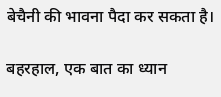बेचैनी की भावना पैदा कर सकता है।

बहरहाल, एक बात का ध्यान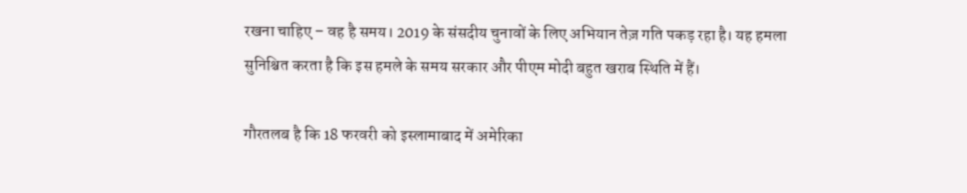रखना चाहिए – वह है समय। 2019 के संसदीय चुनावों के लिए अभियान तेज़ गति पकड़ रहा है। यह हमला सुनिश्चित करता है कि इस हमले के समय सरकार और पीएम मोदी बहुत खराब स्थिति में हैं।

गौरतलब है कि 18 फरवरी को इस्लामाबाद में अमेरिका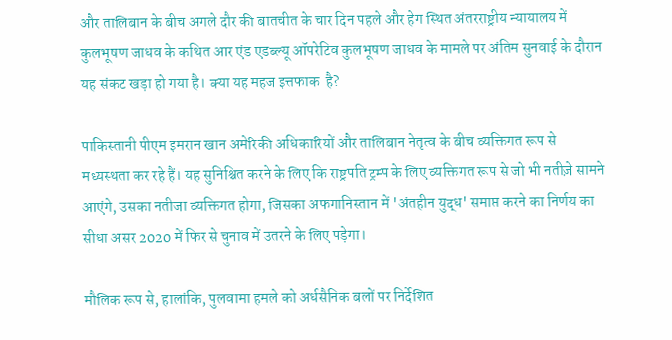और तालिबान के बीच अगले दौर की बातचीत के चार दिन पहले और हेग स्थित अंतरराष्ट्रीय न्यायालय में कुलभूषण जाधव के कथित आर एंड एडब्ल्यू ऑपरेटिव कुलभूषण जाधव के मामले पर अंतिम सुनवाई के दौरान यह संकट खड़ा हो गया है। क्या यह महज इत्तफाक  है?

पाकिस्तानी पीएम इमरान खान अमेरिकी अधिकारियों और तालिबान नेतृत्व के बीच व्यक्तिगत रूप से मध्यस्थता कर रहे हैं। यह सुनिश्चित करने के लिए कि राष्ट्रपति ट्रम्प के लिए व्यक्तिगत रूप से जो भी नतीज़े सामने आएंगे, उसका नतीजा व्यक्तिगत होगा, जिसका अफगानिस्तान में 'अंतहीन युद्ध' समाप्त करने का निर्णय का सीधा असर 2020 में फिर से चुनाव में उतरने के लिए पड़ेगा।

मौलिक रूप से, हालांकि, पुलवामा हमले को अर्धसैनिक बलों पर निर्देशित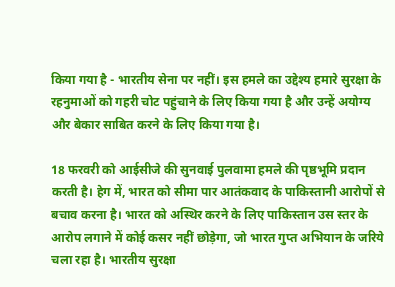किया गया है - भारतीय सेना पर नहीं। इस हमले का उद्देश्य हमारे सुरक्षा के रहनुमाओं को गहरी चोट पहुंचाने के लिए किया गया है और उन्हें अयोग्य और बेकार साबित करने के लिए किया गया है।

18 फरवरी को आईसीजे की सुनवाई पुलवामा हमले की पृष्ठभूमि प्रदान करती है। हेग में, भारत को सीमा पार आतंकवाद के पाकिस्तानी आरोपों से बचाव करना है। भारत को अस्थिर करने के लिए पाकिस्तान उस स्तर के आरोप लगाने में कोई कसर नहीं छोड़ेगा, जो भारत गुप्त अभियान के जरिये चला रहा है। भारतीय सुरक्षा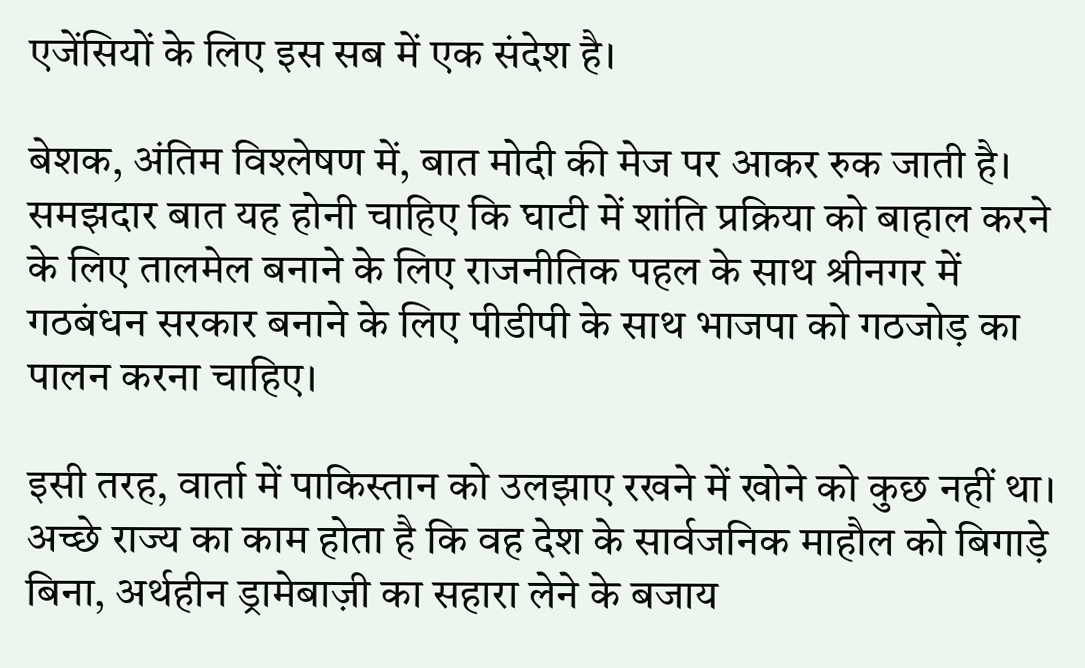एजेंसियों के लिए इस सब में एक संदेश है।

बेशक, अंतिम विश्लेषण में, बात मोदी की मेज पर आकर रुक जाती है। समझदार बात यह होनी चाहिए कि घाटी में शांति प्रक्रिया को बाहाल करने के लिए तालमेल बनाने के लिए राजनीतिक पहल के साथ श्रीनगर में गठबंधन सरकार बनाने के लिए पीडीपी के साथ भाजपा को गठजोड़ का पालन करना चाहिए।

इसी तरह, वार्ता में पाकिस्तान को उलझाए रखने में खोने को कुछ नहीं था। अच्छे राज्य का काम होता है कि वह देश के सार्वजनिक माहौल को बिगाड़े बिना, अर्थहीन ड्रामेबाज़ी का सहारा लेने के बजाय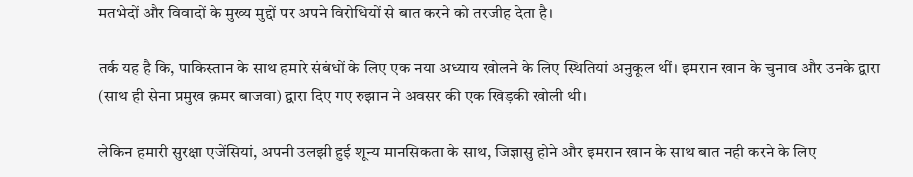मतभेदों और विवादों के मुख्य मुद्दों पर अपने विरोधियों से बात करने को तरजीह देता है।

तर्क यह है कि, पाकिस्तान के साथ हमारे संबंधों के लिए एक नया अध्याय खोलने के लिए स्थितियां अनुकूल थीं। इमरान खान के चुनाव और उनके द्वारा (साथ ही सेना प्रमुख क़मर बाजवा) द्वारा दिए गए रुझान ने अवसर की एक खिड़की खोली थी।

लेकिन हमारी सुरक्षा एजेंसियां, अपनी उलझी हुई शून्य मानसिकता के साथ, जिज्ञासु होने और इमरान खान के साथ बात नही करने के लिए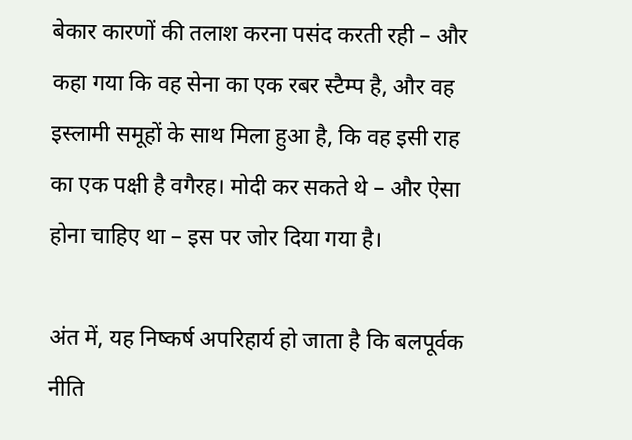बेकार कारणों की तलाश करना पसंद करती रही – और कहा गया कि वह सेना का एक रबर स्टैम्प है, और वह इस्लामी समूहों के साथ मिला हुआ है, कि वह इसी राह का एक पक्षी है वगैरह। मोदी कर सकते थे – और ऐसा होना चाहिए था – इस पर जोर दिया गया है।

अंत में, यह निष्कर्ष अपरिहार्य हो जाता है कि बलपूर्वक नीति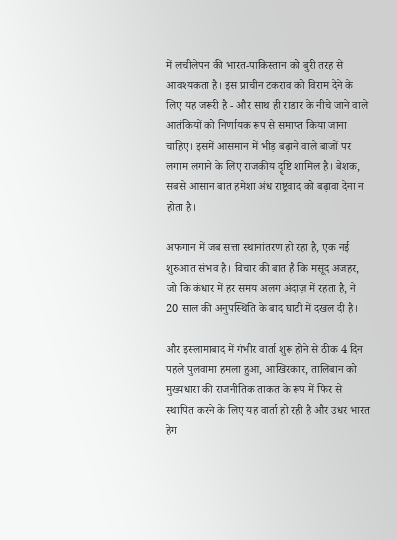में लचीलेपन की भारत-पाकिस्तान को बुरी तरह से आवश्यकता है। इस प्राचीन टकराव को विराम देने के लिए यह जरूरी है - और साथ ही राडार के नीचे जाने वाले आतंकियों को निर्णायक रूप से समाप्त किया जाना चाहिए। इसमें आसमान में भीड़ बढ़ाने वाले बाजों पर लगाम लगाने के लिए राजकीय दॄष्टि शामिल है। बेशक, सबसे आसान बात हमेशा अंध राष्ट्रवाद को बढ़ावा देना न होता है।

अफगान में जब सत्ता स्थानांतरण हो रहा है, एक नई शुरुआत संभव है। विचार की बात है कि मसूद अजहर, जो कि कंधार में हर समय अलग अंदाज़ में रहता है, ने 20 साल की अनुपस्थिति के बाद घाटी में दखल दी है।

और इस्लामाबाद में गंभीर वार्ता शुरू होने से ठीक 4 दिन पहले पुलवामा हमला हुआ, आखिरकार, तालिबान को मुख्यधारा की राजनीतिक ताकत के रूप में फिर से स्थापित करने के लिए यह वार्ता हो रही है और उधर भारत हेग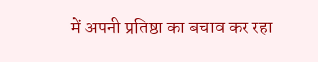में अपनी प्रतिष्ठा का बचाव कर रहा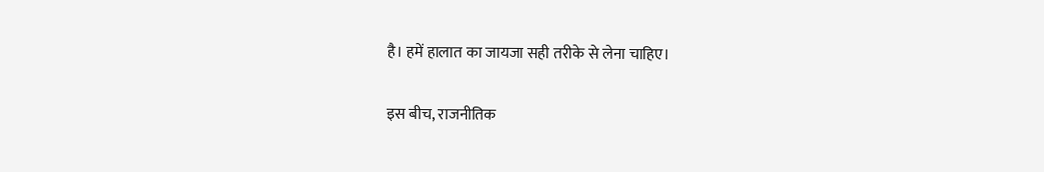है। हमें हालात का जायजा सही तरीके से लेना चाहिए।

इस बीच, राजनीतिक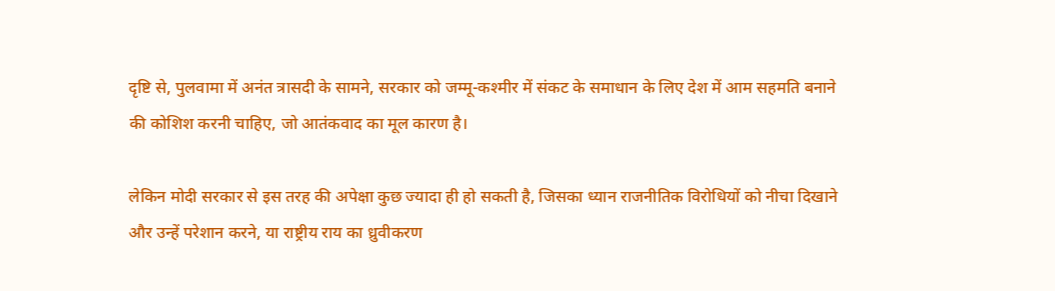दृष्टि से, पुलवामा में अनंत त्रासदी के सामने, सरकार को जम्मू-कश्मीर में संकट के समाधान के लिए देश में आम सहमति बनाने की कोशिश करनी चाहिए, जो आतंकवाद का मूल कारण है।

लेकिन मोदी सरकार से इस तरह की अपेक्षा कुछ ज्यादा ही हो सकती है, जिसका ध्यान राजनीतिक विरोधियों को नीचा दिखाने और उन्हें परेशान करने, या राष्ट्रीय राय का ध्रुवीकरण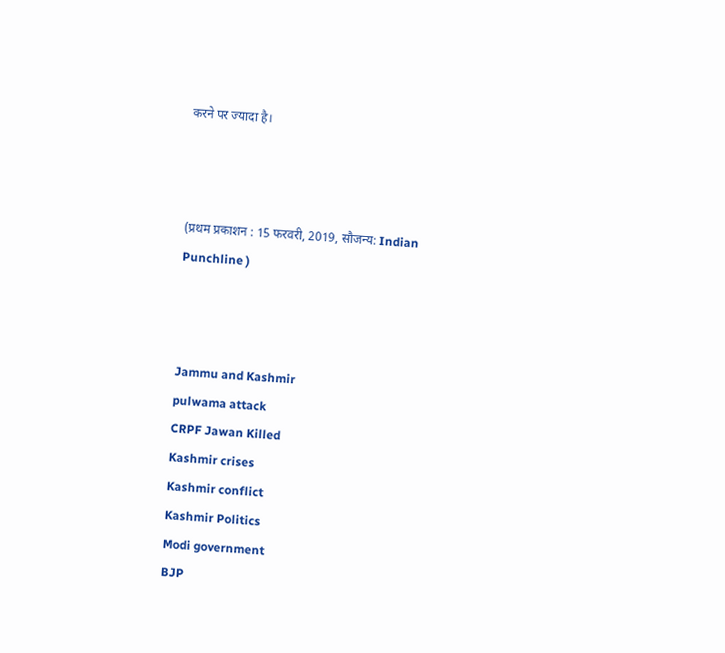करने पर ज्यादा है।



(प्रथम प्रकाशन : 15 फरवरी, 2019, सौजन्य: Indian Punchline )



Jammu and Kashmir
pulwama attack
CRPF Jawan Killed
Kashmir crises
Kashmir conflict
Kashmir Politics
Modi government
BJP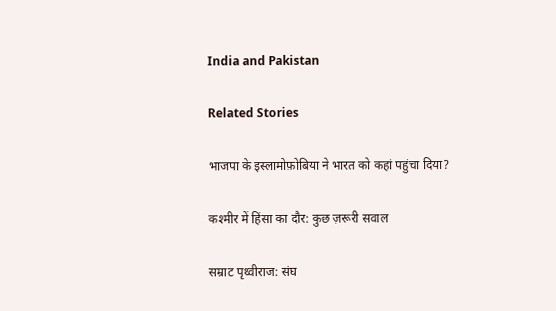India and Pakistan

Related Stories

भाजपा के इस्लामोफ़ोबिया ने भारत को कहां पहुंचा दिया?

कश्मीर में हिंसा का दौर: कुछ ज़रूरी सवाल

सम्राट पृथ्वीराज: संघ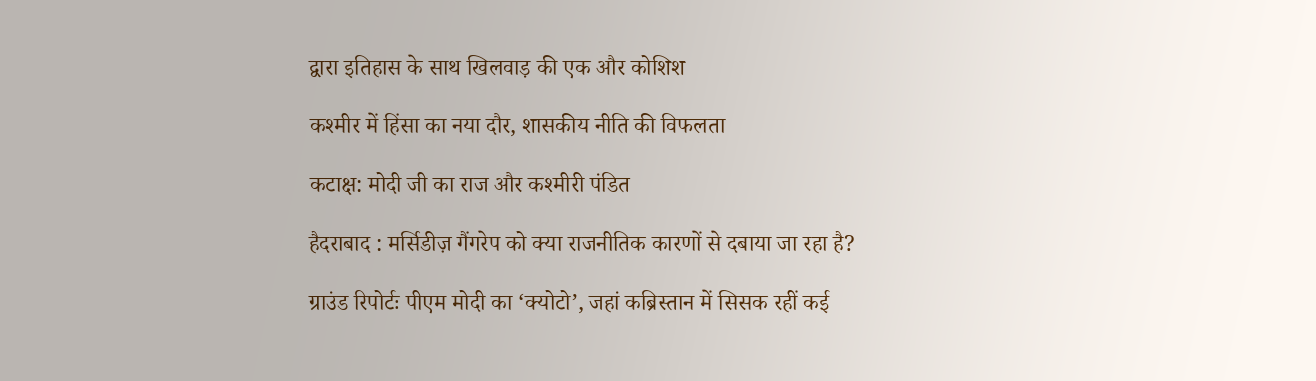द्वारा इतिहास के साथ खिलवाड़ की एक और कोशिश

कश्मीर में हिंसा का नया दौर, शासकीय नीति की विफलता

कटाक्ष: मोदी जी का राज और कश्मीरी पंडित

हैदराबाद : मर्सिडीज़ गैंगरेप को क्या राजनीतिक कारणों से दबाया जा रहा है?

ग्राउंड रिपोर्टः पीएम मोदी का ‘क्योटो’, जहां कब्रिस्तान में सिसक रहीं कई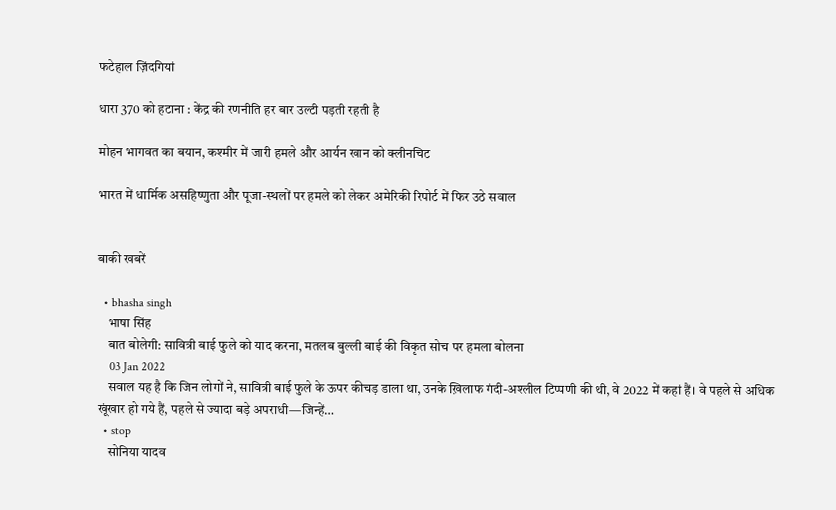फटेहाल ज़िंदगियां

धारा 370 को हटाना : केंद्र की रणनीति हर बार उल्टी पड़ती रहती है

मोहन भागवत का बयान, कश्मीर में जारी हमले और आर्यन खान को क्लीनचिट

भारत में धार्मिक असहिष्णुता और पूजा-स्थलों पर हमले को लेकर अमेरिकी रिपोर्ट में फिर उठे सवाल


बाकी खबरें

  • bhasha singh
    भाषा सिंह
    बात बोलेगी: सावित्री बाई फुले को याद करना, मतलब बुल्ली बाई की विकृत सोच पर हमला बोलना
    03 Jan 2022
    सवाल यह है कि जिन लोगों ने, सावित्री बाई फुले के ऊपर कीचड़ डाला था, उनके ख़िलाफ गंदी-अश्लील टिप्पणी की थी, वे 2022 में कहां हैं। वे पहले से अधिक खूंखार हो गये हैं, पहले से ज्यादा बड़े अपराधी—जिन्हें…
  • stop
    सोनिया यादव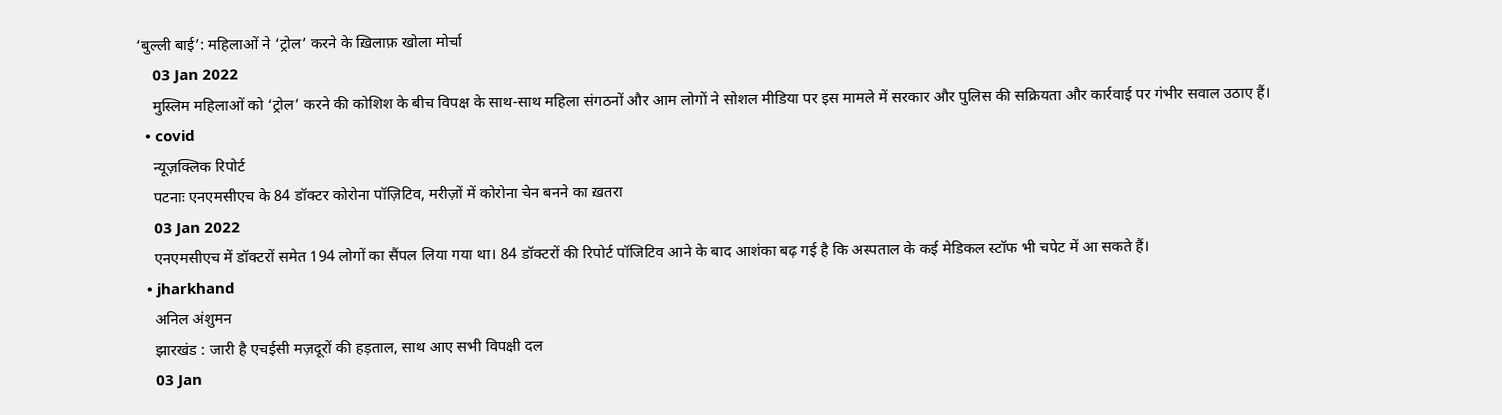‘बुल्ली बाई’: महिलाओं ने ‘ट्रोल’ करने के ख़िलाफ़ खोला मोर्चा
    03 Jan 2022
    मुस्लिम महिलाओं को ‘ट्रोल’ करने की कोशिश के बीच विपक्ष के साथ-साथ महिला संगठनों और आम लोगों ने सोशल मीडिया पर इस मामले में सरकार और पुलिस की सक्रियता और कार्रवाई पर गंभीर सवाल उठाए हैं।
  • covid
    न्यूज़क्लिक रिपोर्ट
    पटनाः एनएमसीएच के 84 डॉक्टर कोरोना पॉज़िटिव, मरीज़ों में कोरोना चेन बनने का ख़तरा
    03 Jan 2022
    एनएमसीएच में डॉक्टरों समेत 194 लोगों का सैंपल लिया गया था। 84 डॉक्टरों की रिपोर्ट पॉजिटिव आने के बाद आशंका बढ़ गई है कि अस्पताल के कई मेडिकल स्टॉफ भी चपेट में आ सकते हैं।
  • jharkhand
    अनिल अंशुमन
    झारखंड : जारी है एचईसी मज़दूरों की हड़ताल, साथ आए सभी विपक्षी दल
    03 Jan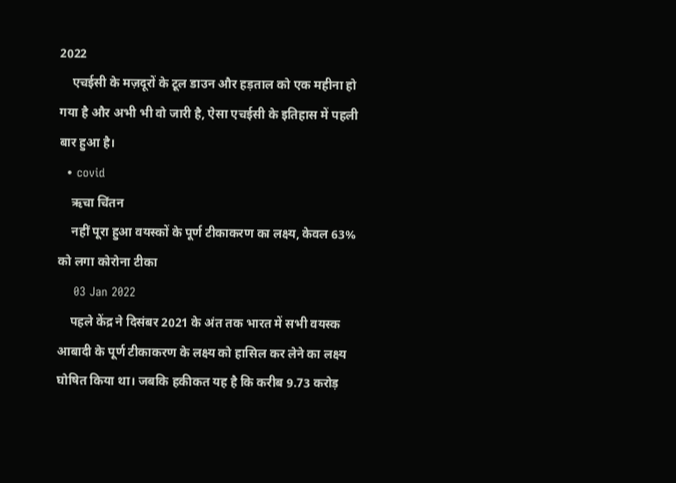2022
    एचईसी के मज़दूरों के टूल डाउन और हड़ताल को एक महीना हो गया है और अभी भी वो जारी है, ऐसा एचईसी के इतिहास में पहली बार हुआ है।
  • covid
    ऋचा चिंतन
    नहीं पूरा हुआ वयस्कों के पूर्ण टीकाकरण का लक्ष्य, केवल 63% को लगा कोरोना टीका
    03 Jan 2022
    पहले केंद्र ने दिसंबर 2021 के अंत तक भारत में सभी वयस्क आबादी के पूर्ण टीकाकरण के लक्ष्य को हासिल कर लेने का लक्ष्य घोषित किया था। जबकि हकीकत यह है कि करीब 9.73 करोड़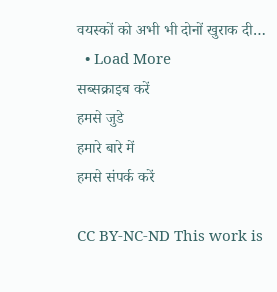वयस्कों को अभी भी दोनों खुराक दी…
  • Load More
सब्सक्राइब करें
हमसे जुडे
हमारे बारे में
हमसे संपर्क करें

CC BY-NC-ND This work is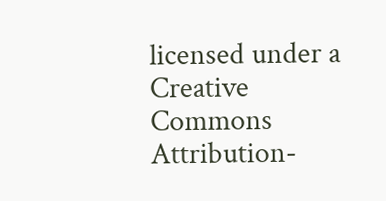licensed under a Creative Commons Attribution-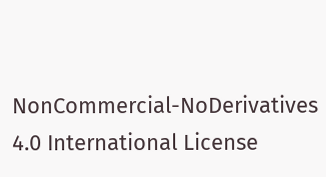NonCommercial-NoDerivatives 4.0 International License